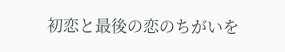初恋と最後の恋のちがいを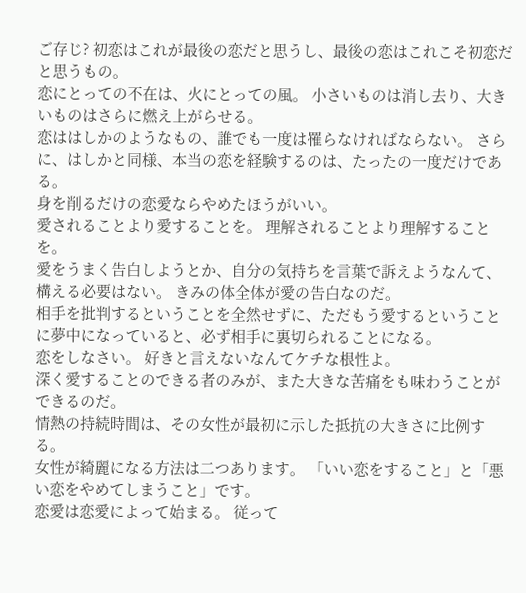ご存じ? 初恋はこれが最後の恋だと思うし、最後の恋はこれこそ初恋だと思うもの。
恋にとっての不在は、火にとっての風。 小さいものは消し去り、大きいものはさらに燃え上がらせる。
恋ははしかのようなもの、誰でも一度は罹らなければならない。 さらに、はしかと同様、本当の恋を経験するのは、たったの一度だけである。
身を削るだけの恋愛ならやめたほうがいい。
愛されることより愛することを。 理解されることより理解することを。
愛をうまく告白しようとか、自分の気持ちを言葉で訴えようなんて、構える必要はない。 きみの体全体が愛の告白なのだ。
相手を批判するということを全然せずに、ただもう愛するということに夢中になっていると、必ず相手に裏切られることになる。
恋をしなさい。 好きと言えないなんてケチな根性よ。
深く愛することのできる者のみが、また大きな苦痛をも味わうことができるのだ。
情熱の持続時間は、その女性が最初に示した抵抗の大きさに比例する。
女性が綺麗になる方法は二つあります。 「いい恋をすること」と「悪い恋をやめてしまうこと」です。
恋愛は恋愛によって始まる。 従って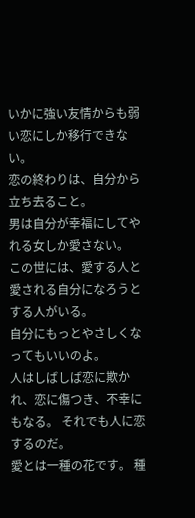いかに強い友情からも弱い恋にしか移行できない。
恋の終わりは、自分から立ち去ること。
男は自分が幸福にしてやれる女しか愛さない。
この世には、愛する人と愛される自分になろうとする人がいる。
自分にもっとやさしくなってもいいのよ。
人はしばしば恋に欺かれ、恋に傷つき、不幸にもなる。 それでも人に恋するのだ。
愛とは一種の花です。 種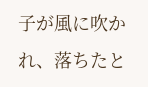子が風に吹かれ、落ちたと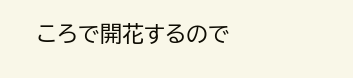ころで開花するので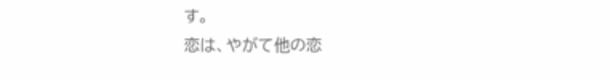す。
恋は、やがて他の恋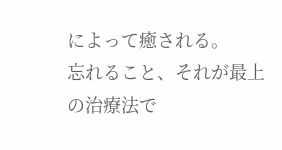によって癒される。
忘れること、それが最上の治療法で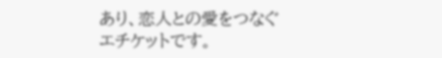あり、恋人との愛をつなぐエチケットです。